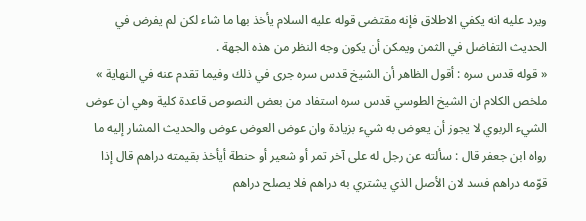ويرد عليه انه يكفي الاطلاق فإنه مقتضى قوله عليه السلام يأخذ بها ما شاء لكن لم يفرض في الحديث التفاضل في الثمن ويمكن أن يكون وجه النظر من هذه الجهة .
« قوله قدس سره : أقول الظاهر أن الشيخ قدس سره جرى في ذلك وفيما تقدم عنه في النهاية »
ملخص الكلام ان الشيخ الطوسي قدس سره استفاد من بعض النصوص قاعدة كلية وهي ان عوض الشيء الربوي لا يجوز أن يعوض به شيء بزيادة وان عوض العوض عوض والحديث المشار إليه ما رواه ابن جعفر قال : سألته عن رجل له على آخر تمر أو شعير أو حنطة أيأخذ بقيمته دراهم قال إذا قوّمه دراهم فسد لان الأصل الذي يشتري به دراهم فلا يصلح دراهم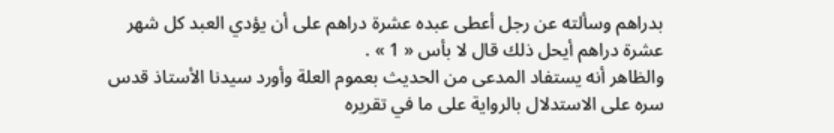بدراهم وسألته عن رجل أعطى عبده عشرة دراهم على أن يؤدي العبد كل شهر عشرة دراهم أيحل ذلك قال لا بأس « 1 » .
والظاهر أنه يستفاد المدعى من الحديث بعموم العلة وأورد سيدنا الأستاذ قدس سره على الاستدلال بالرواية على ما في تقريره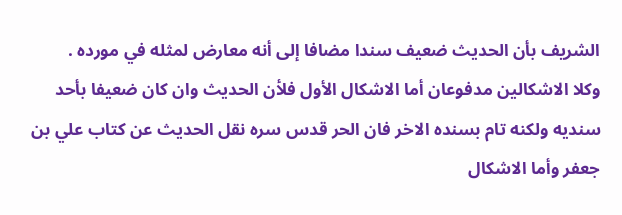الشريف بأن الحديث ضعيف سندا مضافا إلى أنه معارض لمثله في مورده .
وكلا الاشكالين مدفوعان أما الاشكال الأول فلأن الحديث وان كان ضعيفا بأحد سنديه ولكنه تام بسنده الاخر فان الحر قدس سره نقل الحديث عن كتاب علي بن جعفر وأما الاشكال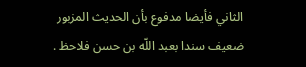الثاني فأيضا مدفوع بأن الحديث المزبور ضعيف سندا بعبد اللّه بن حسن فلاحظ .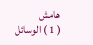هامش
( 1 ) الوسائل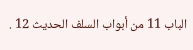الباب 11 من أبواب السلف الحديث 12 .